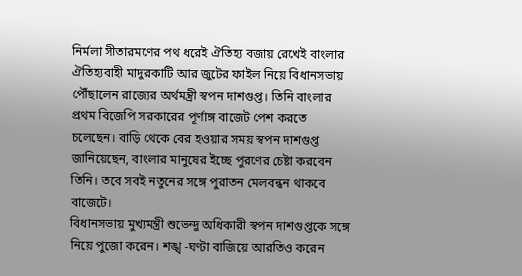নির্মলা সীতারমণের পথ ধরেই ঐতিহ্য বজায় রেখেই বাংলার ঐতিহ্যবাহী মাদুরকাটি আর জুটের ফাইল নিয়ে বিধানসভায় পৌঁছালেন রাজ্যের অর্থমন্ত্রী স্বপন দাশগুপ্ত। তিনি বাংলার প্রথম বিজেপি সরকারের পূর্ণাঙ্গ বাজেট পেশ করতে চলেছেন। বাড়ি থেকে বের হওয়ার সময় স্বপন দাশগুপ্ত জানিয়েছেন, বাংলার মানুষের ইচ্ছে পুরণের চেষ্টা করবেন তিনি। তবে সবই নতুনের সঙ্গে পুরাতন মেলবন্ধন থাকবে বাজেটে।
বিধানসভায় মুখ্যমন্ত্রী শুভেন্দু অধিকারী স্বপন দাশগুপ্তকে সঙ্গে নিয়ে পুজো করেন। শঙ্খ -ঘণ্টা বাজিয়ে আরতিও করেন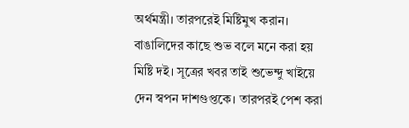অর্থমন্ত্রী। তারপরেই মিষ্টিমুখ করান। বাঙালিদের কাছে শুভ বলে মনে করা হয় মিষ্টি দই। সূত্রের খবর তাই শুভেন্দু খাইয়ে দেন স্বপন দাশগুপ্তকে। তারপরই পেশ করা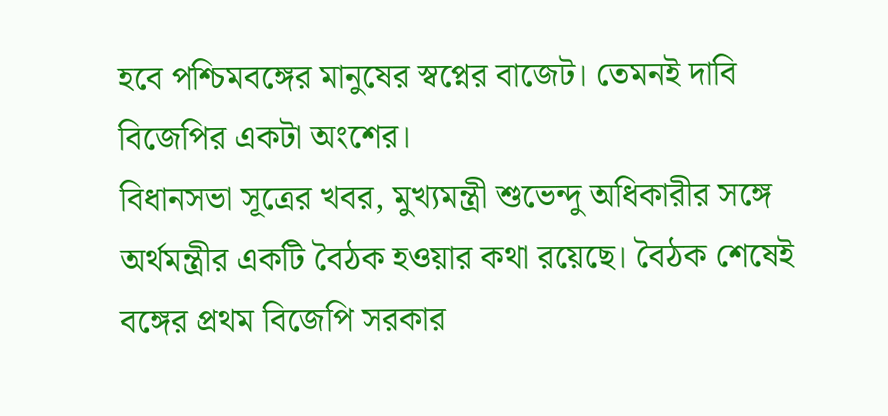হবে পশ্চিমবঙ্গের মানুষের স্বপ্নের বাজেট। তেমনই দাবি বিজেপির একটা অংশের।
বিধানসভা সূত্রের খবর, মুখ্যমন্ত্রী শুভেন্দু অধিকারীর সঙ্গে অর্থমন্ত্রীর একটি বৈঠক হওয়ার কথা রয়েছে। বৈঠক শেষেই বঙ্গের প্রথম বিজেপি সরকার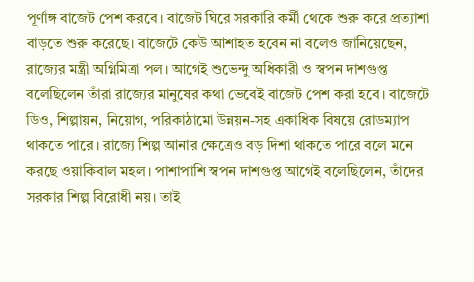পূর্ণাঙ্গ বাজেট পেশ করবে। বাজেট ঘিরে সরকারি কর্মী থেকে শুরু করে প্রত্যাশা বাড়তে শুরু করেছে। বাজেটে কেউ আশাহত হবেন না বলেও জানিয়েছেন, রাজ্যের মন্ত্রী অগ্নিমিত্রা পল। আগেই শুভেন্দু অধিকারী ও স্বপন দাশগুপ্ত বলেছিলেন তাঁরা রাজ্যের মানুষের কথা ভেবেই বাজেট পেশ করা হবে। বাজেটে ডিও, শিল্পায়ন, নিয়োগ, পরিকাঠামো উন্নয়ন-সহ একাধিক বিষয়ে রোডম্যাপ থাকতে পারে। রাজ্যে শিল্প আনার ক্ষেত্রেও বড় দিশা থাকতে পারে বলে মনে করছে ওয়াকিবাল মহল। পাশাপাশি স্বপন দাশগুপ্ত আগেই বলেছিলেন, তাঁদের সরকার শিল্প বিরোধী নয়। তাই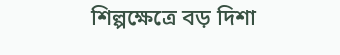শিল্পক্ষেত্রে বড় দিশা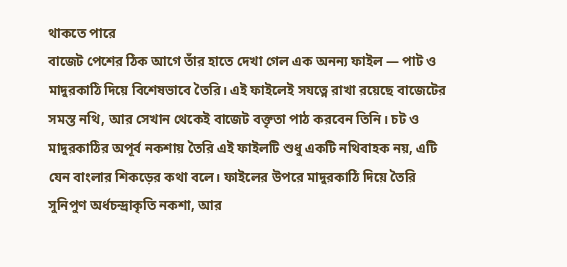থাকতে পারে
বাজেট পেশের ঠিক আগে তাঁর হাতে দেখা গেল এক অনন্য ফাইল — পাট ও মাদুরকাঠি দিয়ে বিশেষভাবে তৈরি। এই ফাইলেই সযত্নে রাখা রয়েছে বাজেটের সমস্ত নথি, আর সেখান থেকেই বাজেট বক্তৃতা পাঠ করবেন তিনি। চট ও মাদুরকাঠির অপূর্ব নকশায় তৈরি এই ফাইলটি শুধু একটি নথিবাহক নয়, এটি যেন বাংলার শিকড়ের কথা বলে। ফাইলের উপরে মাদুরকাঠি দিয়ে তৈরি সুনিপুণ অর্ধচন্দ্রাকৃতি নকশা, আর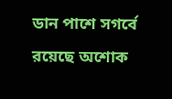ডান পাশে সগর্বে রয়েছে অশোক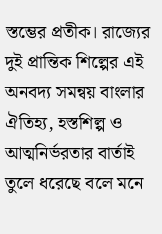স্তম্ভের প্রতীক। রাজ্যের দুই প্রান্তিক শিল্পের এই অনবদ্য সমন্বয় বাংলার ঐতিহ্য, হস্তশিল্প ও আত্মনির্ভরতার বার্তাই তুলে ধরেছে বলে মনে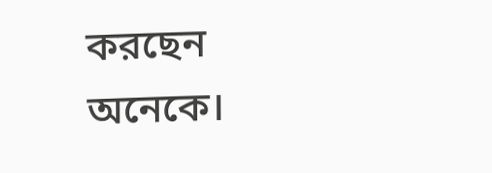করছেন অনেকে।